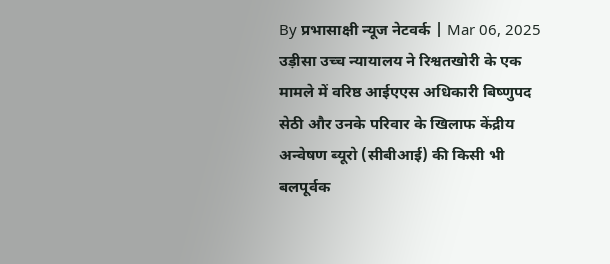By प्रभासाक्षी न्यूज नेटवर्क | Mar 06, 2025
उड़ीसा उच्च न्यायालय ने रिश्वतखोरी के एक मामले में वरिष्ठ आईएएस अधिकारी बिष्णुपद सेठी और उनके परिवार के खिलाफ केंद्रीय अन्वेषण ब्यूरो (सीबीआई) की किसी भी बलपूर्वक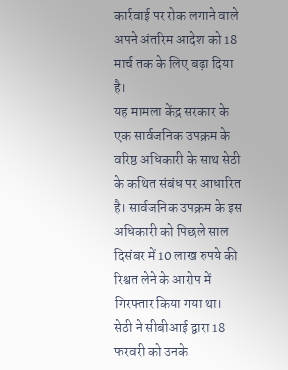कार्रवाई पर रोक लगाने वाले अपने अंतरिम आदेश को 18 मार्च तक के लिए बढ़ा दिया है।
यह मामला केंद्र सरकार के एक सार्वजनिक उपक्रम के वरिष्ठ अधिकारी के साथ सेठी के कथित संबंध पर आधारित है। सार्वजनिक उपक्रम के इस अधिकारी को पिछले साल दिसंबर में 10 लाख रुपये की रिश्वत लेने के आरोप में गिरफ्तार किया गया था।
सेठी ने सीबीआई द्वारा 18 फरवरी को उनके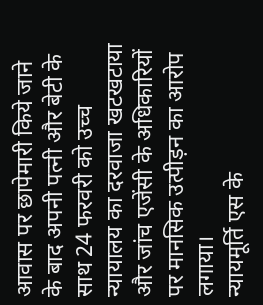आवास पर छापेमारी किये जाने के बाद अपनी पत्नी और बेटी के साथ 24 फरवरी को उच्च न्यायालय का दरवाजा खटखटाया और जांच एजेंसी के अधिकारियों पर मानसिक उत्पीड़न का आरोप लगाया।
न्यायमूर्ति एस के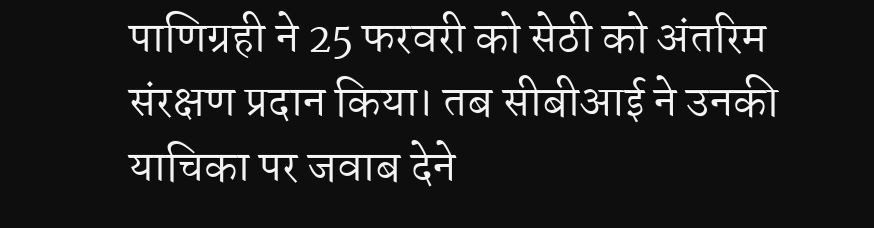पाणिग्रही ने 25 फरवरी को सेठी को अंतरिम संरक्षण प्रदान किया। तब सीबीआई ने उनकी याचिका पर जवाब देने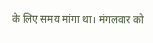के लिए समय मांगा था। मंगलवार को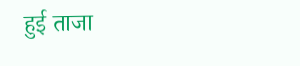हुई ताजा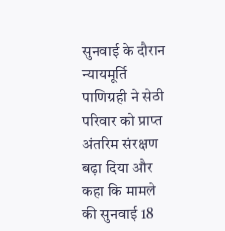सुनवाई के दौरान न्यायमूर्ति पाणिग्रही ने सेठी परिवार को प्राप्त अंतरिम संरक्षण बढ़ा दिया और कहा कि मामले की सुनवाई 18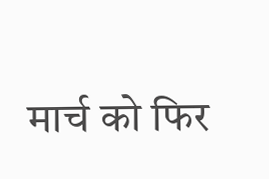मार्च को फिर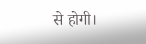से होगी।